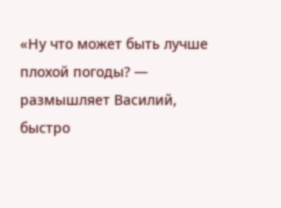«Ну что может быть лучше плохой погоды? — размышляет Василий, быстро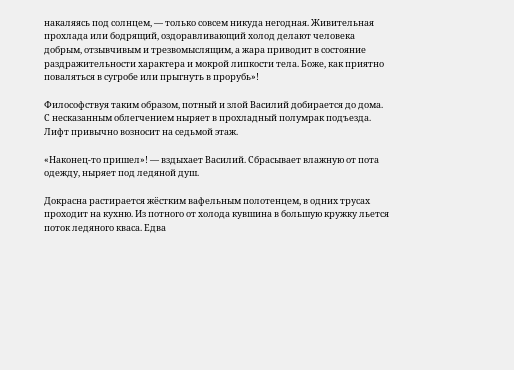накаляясь под солнцем, — только совсем никуда негодная. Живительная прохлада или бодрящий, оздоравливающий холод делают человека добрым, отзывчивым и трезвомыслящим, а жара приводит в состояние раздражительности характера и мокрой липкости тела. Боже, как приятно поваляться в сугробе или прыгнуть в прорубь»!

Философствуя таким образом, потный и злой Василий добирается до дома. С несказанным облегчением ныряет в прохладный полумрак подъезда. Лифт привычно возносит на седьмой этаж.

«Наконец-то пришел»! — вздыхает Василий. Сбрасывает влажную от пота одежду, ныряет под ледяной душ.

Докрасна растирается жёстким вафельным полотенцем, в одних трусах проходит на кухню. Из потного от холода кувшина в большую кружку льется поток ледяного кваса. Едва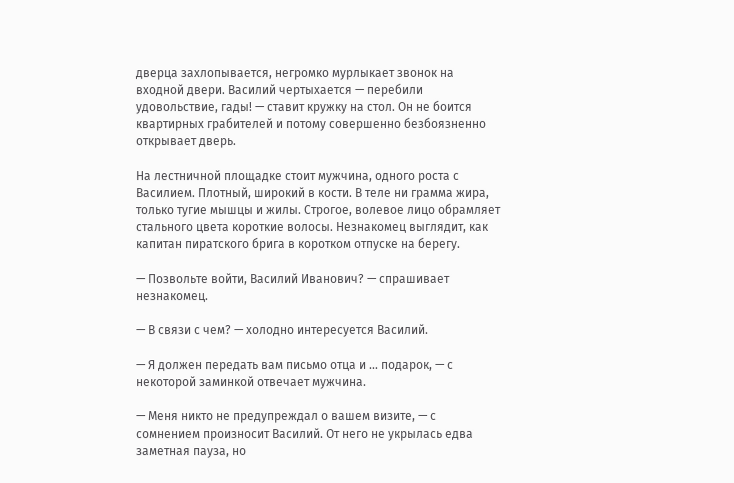дверца захлопывается, негромко мурлыкает звонок на входной двери. Василий чертыхается — перебили удовольствие, гады! — ставит кружку на стол. Он не боится квартирных грабителей и потому совершенно безбоязненно открывает дверь.

На лестничной площадке стоит мужчина, одного роста с Василием. Плотный, широкий в кости. В теле ни грамма жира, только тугие мышцы и жилы. Строгое, волевое лицо обрамляет стального цвета короткие волосы. Незнакомец выглядит, как капитан пиратского брига в коротком отпуске на берегу.

— Позвольте войти, Василий Иванович? — спрашивает незнакомец.

— В связи с чем? — холодно интересуется Василий.

— Я должен передать вам письмо отца и … подарок, — с некоторой заминкой отвечает мужчина.

— Меня никто не предупреждал о вашем визите, — с сомнением произносит Василий. От него не укрылась едва заметная пауза, но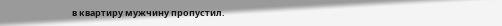в квартиру мужчину пропустил.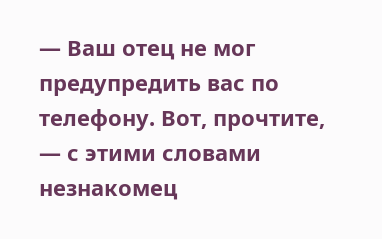— Ваш отец не мог предупредить вас по телефону. Вот, прочтите, — с этими словами незнакомец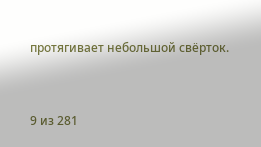протягивает небольшой свёрток.



9 из 281